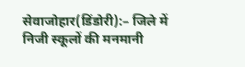सेवाजोहार(डिंडोरी):– जिले में निजी स्कूलों की मनमानी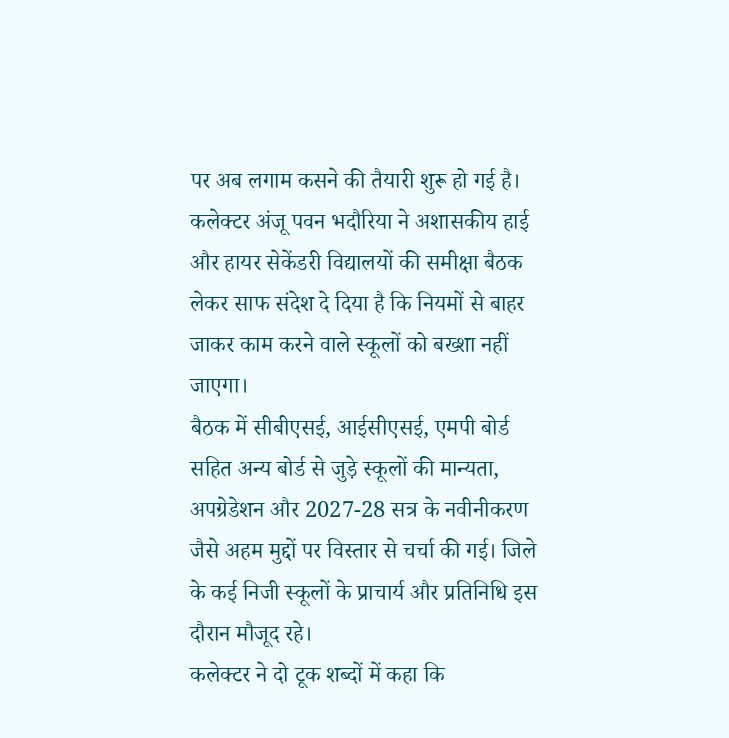पर अब लगाम कसने की तैयारी शुरू हो गई है। कलेक्टर अंजू पवन भदौरिया ने अशासकीय हाई और हायर सेकेंडरी विद्यालयों की समीक्षा बैठक लेकर साफ संदेश दे दिया है कि नियमों से बाहर जाकर काम करने वाले स्कूलों को बख्शा नहीं जाएगा।
बैठक में सीबीएसई, आईसीएसई, एमपी बोर्ड सहित अन्य बोर्ड से जुड़े स्कूलों की मान्यता, अपग्रेडेशन और 2027-28 सत्र के नवीनीकरण जैसे अहम मुद्दों पर विस्तार से चर्चा की गई। जिले के कई निजी स्कूलों के प्राचार्य और प्रतिनिधि इस दौरान मौजूद रहे।
कलेक्टर ने दो टूक शब्दों में कहा कि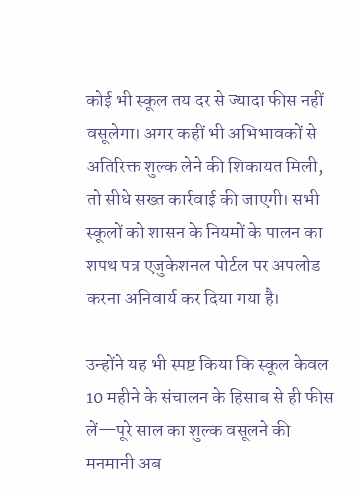कोई भी स्कूल तय दर से ज्यादा फीस नहीं वसूलेगा। अगर कहीं भी अभिभावकों से अतिरिक्त शुल्क लेने की शिकायत मिली, तो सीधे सख्त कार्रवाई की जाएगी। सभी स्कूलों को शासन के नियमों के पालन का शपथ पत्र एजुकेशनल पोर्टल पर अपलोड करना अनिवार्य कर दिया गया है।

उन्होंने यह भी स्पष्ट किया कि स्कूल केवल 10 महीने के संचालन के हिसाब से ही फीस लें—पूरे साल का शुल्क वसूलने की मनमानी अब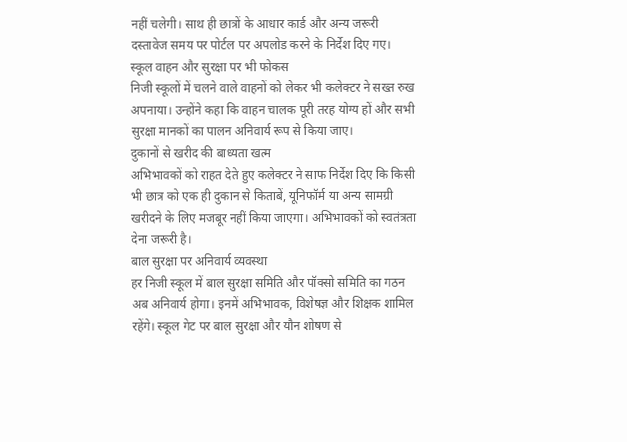नहीं चलेगी। साथ ही छात्रों के आधार कार्ड और अन्य जरूरी दस्तावेज समय पर पोर्टल पर अपलोड करने के निर्देश दिए गए।
स्कूल वाहन और सुरक्षा पर भी फोकस
निजी स्कूलों में चलने वाले वाहनों को लेकर भी कलेक्टर ने सख्त रुख अपनाया। उन्होंने कहा कि वाहन चालक पूरी तरह योग्य हों और सभी सुरक्षा मानकों का पालन अनिवार्य रूप से किया जाए।
दुकानों से खरीद की बाध्यता खत्म
अभिभावकों को राहत देते हुए कलेक्टर ने साफ निर्देश दिए कि किसी भी छात्र को एक ही दुकान से किताबें, यूनिफॉर्म या अन्य सामग्री खरीदने के लिए मजबूर नहीं किया जाएगा। अभिभावकों को स्वतंत्रता देना जरूरी है।
बाल सुरक्षा पर अनिवार्य व्यवस्था
हर निजी स्कूल में बाल सुरक्षा समिति और पॉक्सो समिति का गठन अब अनिवार्य होगा। इनमें अभिभावक, विशेषज्ञ और शिक्षक शामिल रहेंगे। स्कूल गेट पर बाल सुरक्षा और यौन शोषण से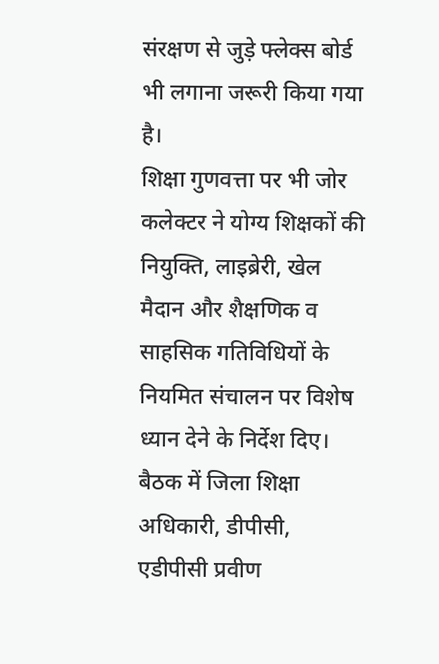संरक्षण से जुड़े फ्लेक्स बोर्ड भी लगाना जरूरी किया गया है।
शिक्षा गुणवत्ता पर भी जोर
कलेक्टर ने योग्य शिक्षकों की नियुक्ति, लाइब्रेरी, खेल मैदान और शैक्षणिक व साहसिक गतिविधियों के नियमित संचालन पर विशेष ध्यान देने के निर्देश दिए।
बैठक में जिला शिक्षा अधिकारी, डीपीसी, एडीपीसी प्रवीण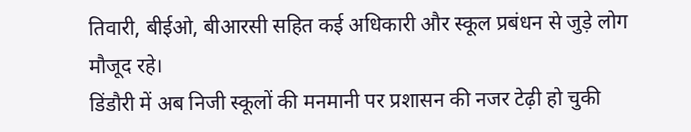तिवारी, बीईओ, बीआरसी सहित कई अधिकारी और स्कूल प्रबंधन से जुड़े लोग मौजूद रहे।
डिंडौरी में अब निजी स्कूलों की मनमानी पर प्रशासन की नजर टेढ़ी हो चुकी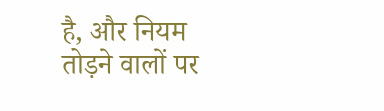है, और नियम तोड़ने वालों पर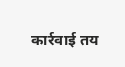कार्रवाई तय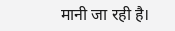मानी जा रही है।